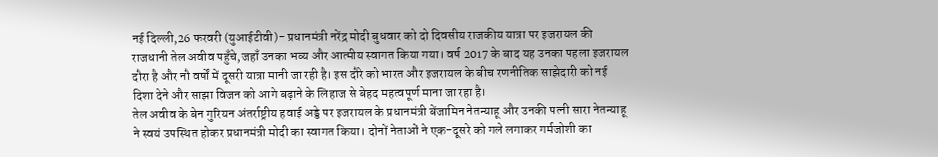नई दिल्ली,26 फरवरी (युआईटीवी)- प्रधानमंत्री नरेंद्र मोदी बुधवार को दो दिवसीय राजकीय यात्रा पर इजरायल की राजधानी तेल अवीव पहुँचे,जहाँ उनका भव्य और आत्मीय स्वागत किया गया। वर्ष 2017 के बाद यह उनका पहला इजरायल दौरा है और नौ वर्षों में दूसरी यात्रा मानी जा रही है। इस दौरे को भारत और इजरायल के बीच रणनीतिक साझेदारी को नई दिशा देने और साझा विजन को आगे बढ़ाने के लिहाज से बेहद महत्वपूर्ण माना जा रहा है।
तेल अवीव के बेन गुरियन अंतर्राष्ट्रीय हवाई अड्डे पर इजरायल के प्रधानमंत्री बेंजामिन नेतन्याहू और उनकी पत्नी सारा नेतन्याहू ने स्वयं उपस्थित होकर प्रधानमंत्री मोदी का स्वागत किया। दोनों नेताओं ने एक-दूसरे को गले लगाकर गर्मजोशी का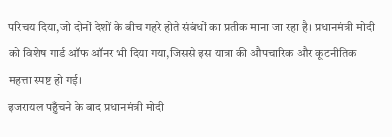परिचय दिया,जो दोनों देशों के बीच गहरे होते संबंधों का प्रतीक माना जा रहा है। प्रधानमंत्री मोदी को विशेष गार्ड ऑफ ऑनर भी दिया गया,जिससे इस यात्रा की औपचारिक और कूटनीतिक महत्ता स्पष्ट हो गई।
इजरायल पहुँचने के बाद प्रधानमंत्री मोदी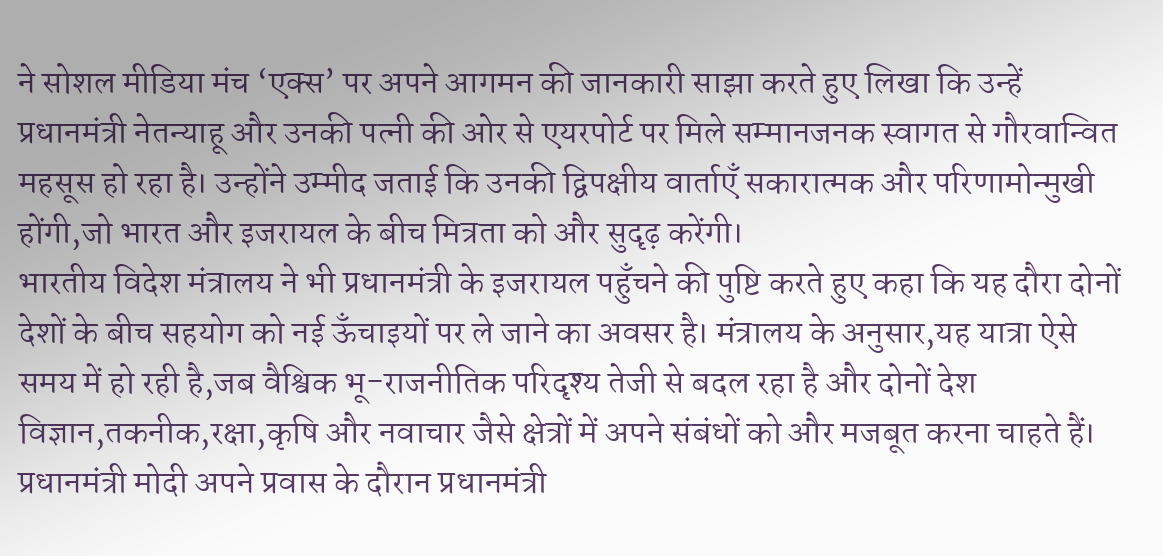ने सोशल मीडिया मंच ‘एक्स’ पर अपने आगमन की जानकारी साझा करते हुए लिखा कि उन्हें प्रधानमंत्री नेतन्याहू और उनकी पत्नी की ओर से एयरपोर्ट पर मिले सम्मानजनक स्वागत से गौरवान्वित महसूस हो रहा है। उन्होंने उम्मीद जताई कि उनकी द्विपक्षीय वार्ताएँ सकारात्मक और परिणामोन्मुखी होंगी,जो भारत और इजरायल के बीच मित्रता को और सुदृढ़ करेंगी।
भारतीय विदेश मंत्रालय ने भी प्रधानमंत्री के इजरायल पहुँचने की पुष्टि करते हुए कहा कि यह दौरा दोनों देशों के बीच सहयोग को नई ऊँचाइयों पर ले जाने का अवसर है। मंत्रालय के अनुसार,यह यात्रा ऐसे समय में हो रही है,जब वैश्विक भू-राजनीतिक परिदृश्य तेजी से बदल रहा है और दोनों देश विज्ञान,तकनीक,रक्षा,कृषि और नवाचार जैसे क्षेत्रों में अपने संबंधों को और मजबूत करना चाहते हैं।
प्रधानमंत्री मोदी अपने प्रवास के दौरान प्रधानमंत्री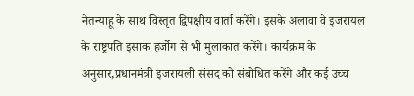नेतन्याहू के साथ विस्तृत द्विपक्षीय वार्ता करेंगे। इसके अलावा वे इजरायल के राष्ट्रपति इसाक हर्जोग से भी मुलाकात करेंगे। कार्यक्रम के अनुसार,प्रधानमंत्री इजरायली संसद को संबोधित करेंगे और कई उच्च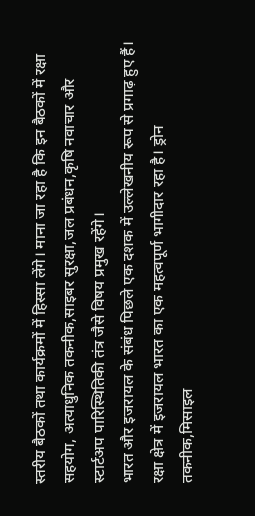स्तरीय बैठकों तथा कार्यक्रमों में हिस्सा लेंगे। माना जा रहा है कि इन बैठकों में रक्षा सहयोग, अत्याधुनिक तकनीक,साइबर सुरक्षा,जल प्रबंधन,कृषि नवाचार और स्टार्टअप पारिस्थितिकी तंत्र जैसे विषय प्रमुख रहेंगे।
भारत और इजरायल के संबंध पिछले एक दशक में उल्लेखनीय रूप से प्रगाढ़ हुए हैं। रक्षा क्षेत्र में इजरायल भारत का एक महत्वपूर्ण भागीदार रहा है। ड्रोन तकनीक,मिसाइल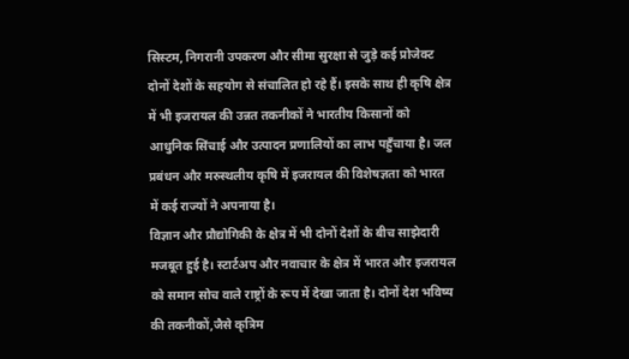सिस्टम, निगरानी उपकरण और सीमा सुरक्षा से जुड़े कई प्रोजेक्ट दोनों देशों के सहयोग से संचालित हो रहे हैं। इसके साथ ही कृषि क्षेत्र में भी इजरायल की उन्नत तकनीकों ने भारतीय किसानों को आधुनिक सिंचाई और उत्पादन प्रणालियों का लाभ पहुँचाया है। जल प्रबंधन और मरुस्थलीय कृषि में इजरायल की विशेषज्ञता को भारत में कई राज्यों ने अपनाया है।
विज्ञान और प्रौद्योगिकी के क्षेत्र में भी दोनों देशों के बीच साझेदारी मजबूत हुई है। स्टार्टअप और नवाचार के क्षेत्र में भारत और इजरायल को समान सोच वाले राष्ट्रों के रूप में देखा जाता है। दोनों देश भविष्य की तकनीकों,जैसे कृत्रिम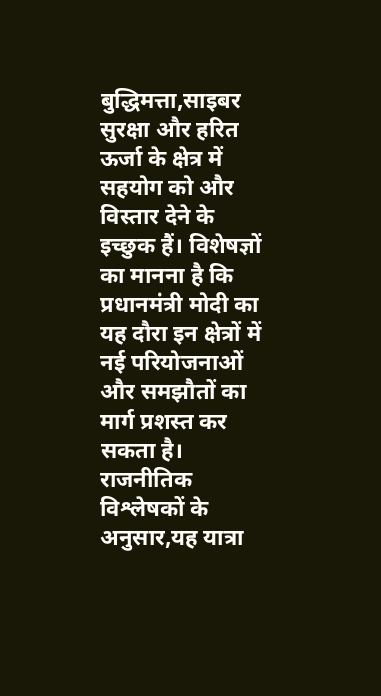बुद्धिमत्ता,साइबर सुरक्षा और हरित ऊर्जा के क्षेत्र में सहयोग को और विस्तार देने के इच्छुक हैं। विशेषज्ञों का मानना है कि प्रधानमंत्री मोदी का यह दौरा इन क्षेत्रों में नई परियोजनाओं और समझौतों का मार्ग प्रशस्त कर सकता है।
राजनीतिक विश्लेषकों के अनुसार,यह यात्रा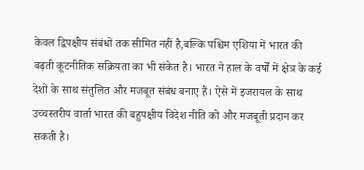केवल द्विपक्षीय संबंधों तक सीमित नहीं है,बल्कि पश्चिम एशिया में भारत की बढ़ती कूटनीतिक सक्रियता का भी संकेत है। भारत ने हाल के वर्षों में क्षेत्र के कई देशों के साथ संतुलित और मजबूत संबंध बनाए हैं। ऐसे में इजरायल के साथ उच्चस्तरीय वार्ता भारत की बहुपक्षीय विदेश नीति को और मजबूती प्रदान कर सकती है।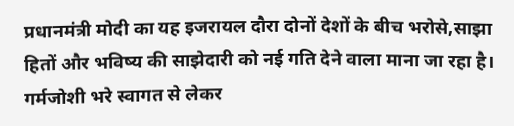प्रधानमंत्री मोदी का यह इजरायल दौरा दोनों देशों के बीच भरोसे,साझा हितों और भविष्य की साझेदारी को नई गति देने वाला माना जा रहा है। गर्मजोशी भरे स्वागत से लेकर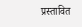प्रस्तावित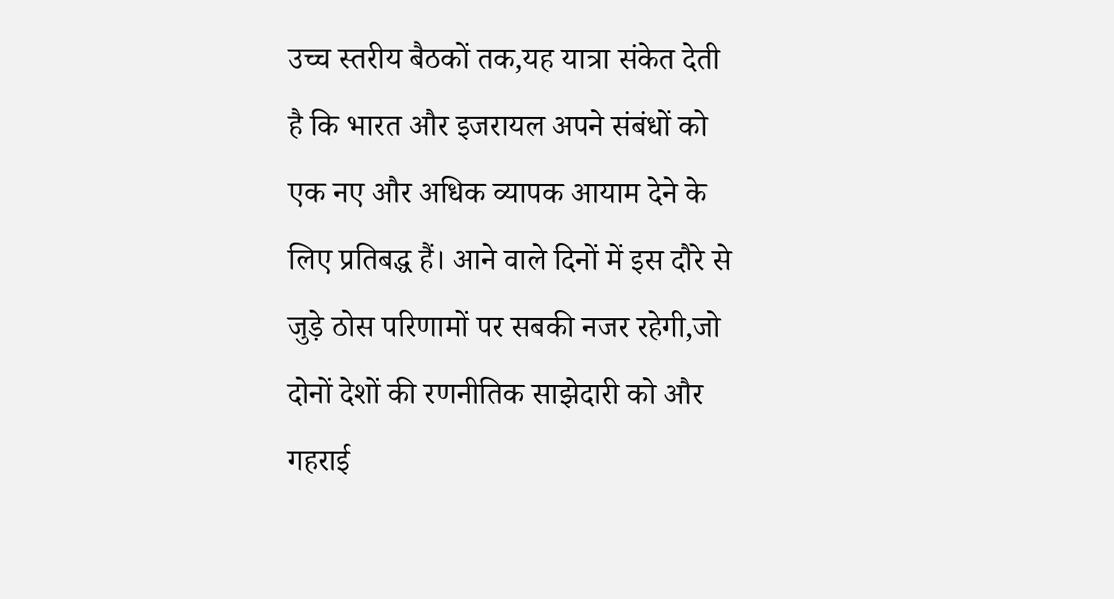उच्च स्तरीय बैठकों तक,यह यात्रा संकेत देती है कि भारत और इजरायल अपने संबंधों को एक नए और अधिक व्यापक आयाम देने के लिए प्रतिबद्ध हैं। आने वाले दिनों में इस दौरे से जुड़े ठोस परिणामों पर सबकी नजर रहेगी,जो दोनों देशों की रणनीतिक साझेदारी को और गहराई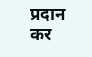प्रदान कर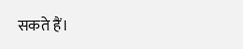सकते हैं।